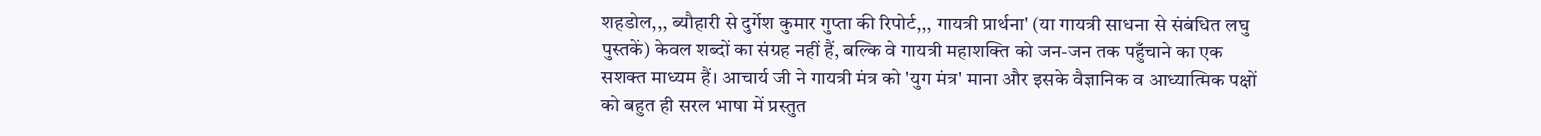शहडोल,,, ब्यौहारी से दुर्गेश कुमार गुप्ता की रिपोर्ट,,, गायत्री प्रार्थना' (या गायत्री साधना से संबंधित लघु पुस्तकें) केवल शब्दों का संग्रह नहीं हैं, बल्कि वे गायत्री महाशक्ति को जन-जन तक पहुँचाने का एक सशक्त माध्यम हैं। आचार्य जी ने गायत्री मंत्र को 'युग मंत्र' माना और इसके वैज्ञानिक व आध्यात्मिक पक्षों को बहुत ही सरल भाषा में प्रस्तुत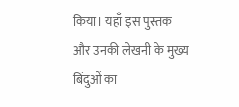किया। यहाँ इस पुस्तक और उनकी लेखनी के मुख्य बिंदुओं का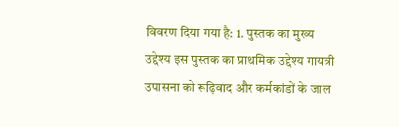विवरण दिया गया है: 1. पुस्तक का मुख्य उद्देश्य इस पुस्तक का प्राथमिक उद्देश्य गायत्री उपासना को रूढ़िवाद और कर्मकांडों के जाल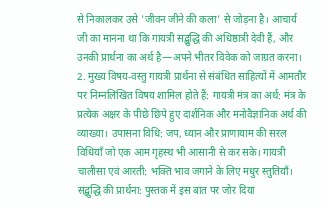से निकालकर उसे 'जीवन जीने की कला' से जोड़ना है। आचार्य जी का मानना था कि गायत्री सद्बुद्धि की अधिष्ठात्री देवी हैं, और उनकी प्रार्थना का अर्थ है—अपने भीतर विवेक को जाग्रत करना। 2. मुख्य विषय-वस्तु गायत्री प्रार्थना से संबंधित साहित्यों में आमतौर पर निम्नलिखित विषय शामिल होते हैं: गायत्री मंत्र का अर्थ: मंत्र के प्रत्येक अक्षर के पीछे छिपे हुए दार्शनिक और मनोवैज्ञानिक अर्थ की व्याख्या। उपासना विधि: जप, ध्यान और प्राणायाम की सरल विधियाँ जो एक आम गृहस्थ भी आसानी से कर सके। गायत्री चालीसा एवं आरती: भक्ति भाव जगाने के लिए मधुर स्तुतियाँ। सद्बुद्धि की प्रार्थना: पुस्तक में इस बात पर जोर दिया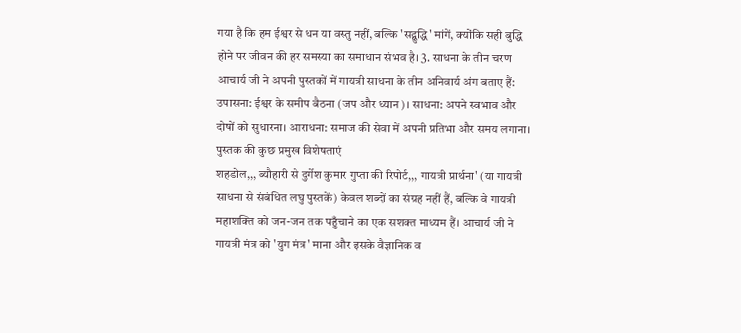गया है कि हम ईश्वर से धन या वस्तु नहीं, बल्कि 'सद्बुद्धि' मांगें, क्योंकि सही बुद्धि होने पर जीवन की हर समस्या का समाधान संभव है। 3. साधना के तीन चरण आचार्य जी ने अपनी पुस्तकों में गायत्री साधना के तीन अनिवार्य अंग बताए हैं: उपासना: ईश्वर के समीप बैठना (जप और ध्यान)। साधना: अपने स्वभाव और दोषों को सुधारना। आराधना: समाज की सेवा में अपनी प्रतिभा और समय लगाना। पुस्तक की कुछ प्रमुख विशेषताएं
शहडोल,,, ब्यौहारी से दुर्गेश कुमार गुप्ता की रिपोर्ट,,, गायत्री प्रार्थना' (या गायत्री साधना से संबंधित लघु पुस्तकें) केवल शब्दों का संग्रह नहीं हैं, बल्कि वे गायत्री महाशक्ति को जन-जन तक पहुँचाने का एक सशक्त माध्यम हैं। आचार्य जी ने गायत्री मंत्र को 'युग मंत्र' माना और इसके वैज्ञानिक व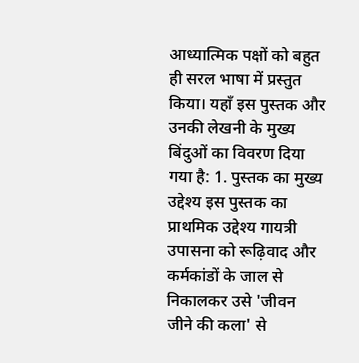आध्यात्मिक पक्षों को बहुत ही सरल भाषा में प्रस्तुत किया। यहाँ इस पुस्तक और उनकी लेखनी के मुख्य बिंदुओं का विवरण दिया गया है: 1. पुस्तक का मुख्य उद्देश्य इस पुस्तक का प्राथमिक उद्देश्य गायत्री उपासना को रूढ़िवाद और कर्मकांडों के जाल से निकालकर उसे 'जीवन जीने की कला' से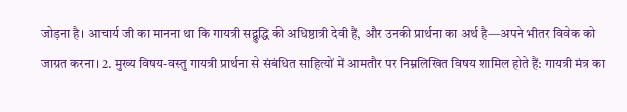जोड़ना है। आचार्य जी का मानना था कि गायत्री सद्बुद्धि की अधिष्ठात्री देवी हैं, और उनकी प्रार्थना का अर्थ है—अपने भीतर विवेक को जाग्रत करना। 2. मुख्य विषय-वस्तु गायत्री प्रार्थना से संबंधित साहित्यों में आमतौर पर निम्नलिखित विषय शामिल होते हैं: गायत्री मंत्र का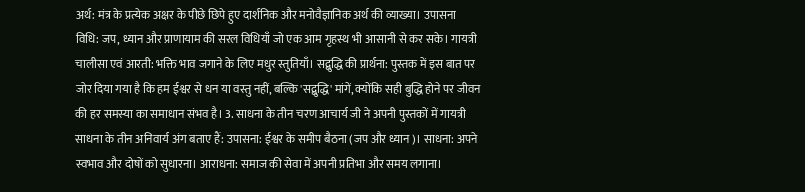अर्थ: मंत्र के प्रत्येक अक्षर के पीछे छिपे हुए दार्शनिक और मनोवैज्ञानिक अर्थ की व्याख्या। उपासना विधि: जप, ध्यान और प्राणायाम की सरल विधियाँ जो एक आम गृहस्थ भी आसानी से कर सके। गायत्री चालीसा एवं आरती: भक्ति भाव जगाने के लिए मधुर स्तुतियाँ। सद्बुद्धि की प्रार्थना: पुस्तक में इस बात पर जोर दिया गया है कि हम ईश्वर से धन या वस्तु नहीं, बल्कि 'सद्बुद्धि' मांगें, क्योंकि सही बुद्धि होने पर जीवन की हर समस्या का समाधान संभव है। 3. साधना के तीन चरण आचार्य जी ने अपनी पुस्तकों में गायत्री साधना के तीन अनिवार्य अंग बताए हैं: उपासना: ईश्वर के समीप बैठना (जप और ध्यान)। साधना: अपने स्वभाव और दोषों को सुधारना। आराधना: समाज की सेवा में अपनी प्रतिभा और समय लगाना।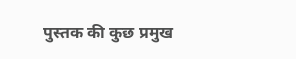पुस्तक की कुछ प्रमुख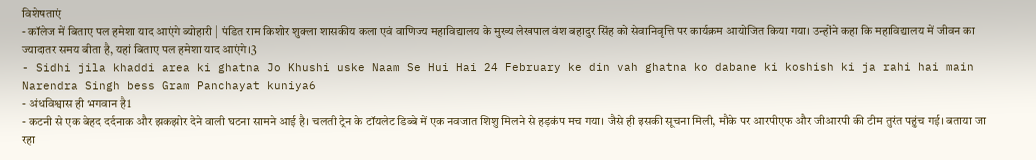विशेषताएं
- कॉलेज में बिताए पल हमेशा याद आएंगे ब्योहारी | पंडित राम किशोर शुक्ला शासकीय कला एवं वाणिज्य महाविद्यालय के मुख्य लेखपाल वंश बहादुर सिंह को सेवानिवृत्ति पर कार्यक्रम आयोजित किया गया। उन्होंने कहा कि महाविद्यालय में जीवन का ज्यादातर समय बीता है, यहां बिताए पल हमेशा याद आएंगे।3
- Sidhi jila khaddi area ki ghatna Jo Khushi uske Naam Se Hui Hai 24 February ke din vah ghatna ko dabane ki koshish ki ja rahi hai main Narendra Singh bess Gram Panchayat kuniya6
- अंधविश्वास ही भगवान है1
- कटनी से एक बेहद दर्दनाक और झकझोर देने वाली घटना सामने आई है। चलती ट्रेन के टॉयलेट डिब्बे में एक नवजात शिशु मिलने से हड़कंप मच गया। जैसे ही इसकी सूचना मिली, मौके पर आरपीएफ और जीआरपी की टीम तुरंत पहुंच गई। बताया जा रहा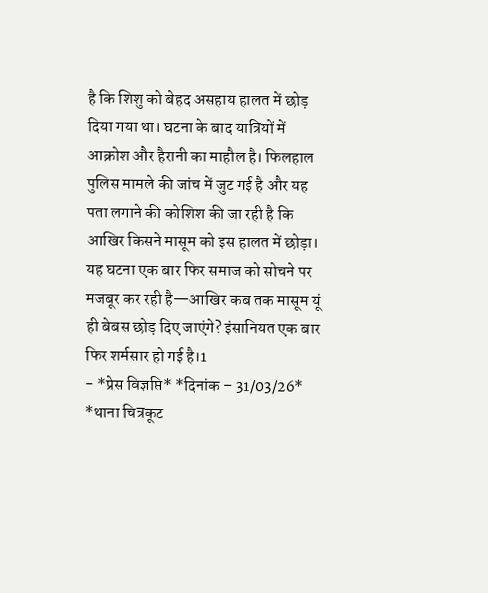है कि शिशु को बेहद असहाय हालत में छोड़ दिया गया था। घटना के बाद यात्रियों में आक्रोश और हैरानी का माहौल है। फिलहाल पुलिस मामले की जांच में जुट गई है और यह पता लगाने की कोशिश की जा रही है कि आखिर किसने मासूम को इस हालत में छोड़ा। यह घटना एक बार फिर समाज को सोचने पर मजबूर कर रही है—आखिर कब तक मासूम यूं ही बेबस छोड़ दिए जाएंगे? इंसानियत एक बार फिर शर्मसार हो गई है।1
- *प्रेस विज्ञप्ति* *दिनांक – 31/03/26* *थाना चित्रकूट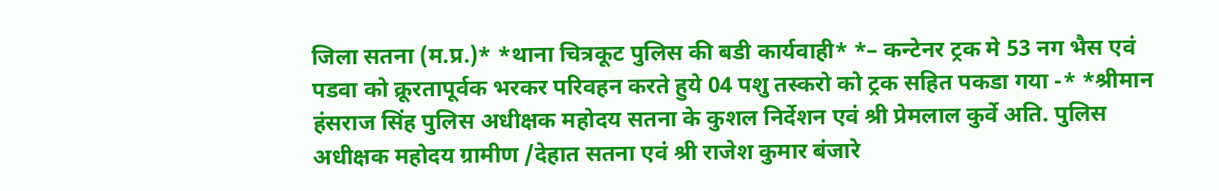जिला सतना (म.प्र.)* *थाना चित्रकूट पुलिस की बडी कार्यवाही* *– कन्टेनर ट्रक मे 53 नग भैस एवं पडवा को क्रूरतापूर्वक भरकर परिवहन करते हुये 04 पशु तस्करो को ट्रक सहित पकडा गया -* *श्रीमान हंसराज सिंह पुलिस अधीक्षक महोदय सतना के कुशल निर्देशन एवं श्री प्रेमलाल कुर्वे अति. पुलिस अधीक्षक महोदय ग्रामीण /देहात सतना एवं श्री राजेश कुमार बंजारे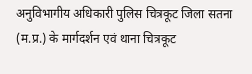अनुविभागीय अधिकारी पुलिस चित्रकूट जिला सतना (म.प्र.) के मार्गदर्शन एवं थाना चित्रकूट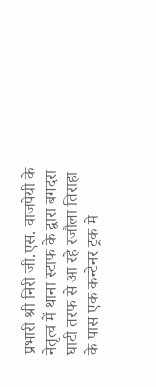प्रभारी श्री निरी जी.एस. वाजपेयी के नेतृत्व में थाना स्टाफ के द्वारा बगदरा घाटी तरफ से आ रहे रजौला तिराहा के पास एक कन्टेनर ट्रक मे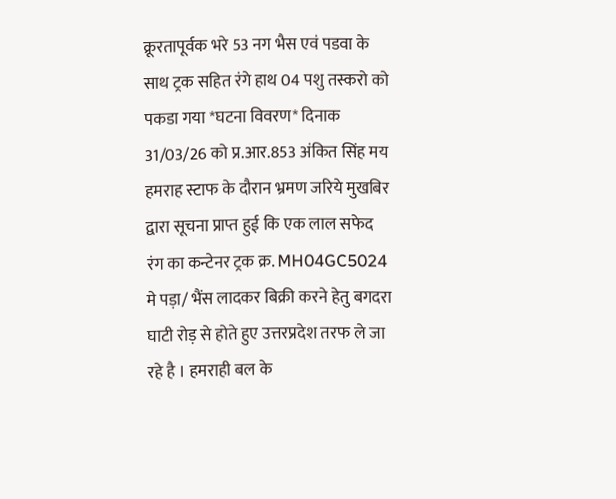क्रूरतापूर्वक भरे 53 नग भैस एवं पडवा के साथ ट्रक सहित रंगे हाथ 04 पशु तस्करो को पकडा गया *घटना विवरण* दिनाक 31/03/26 को प्र.आर.853 अंकित सिंह मय हमराह स्टाफ के दौरान भ्रमण जरिये मुखबिर द्वारा सूचना प्राप्त हुई कि एक लाल सफेद रंग का कन्टेनर ट्रक क्र. MH04GC5024 मे पड़ा/ भैंस लादकर बिक्री करने हेतु बगदरा घाटी रोड़ से होते हुए उत्तरप्रदेश तरफ ले जा रहे है । हमराही बल के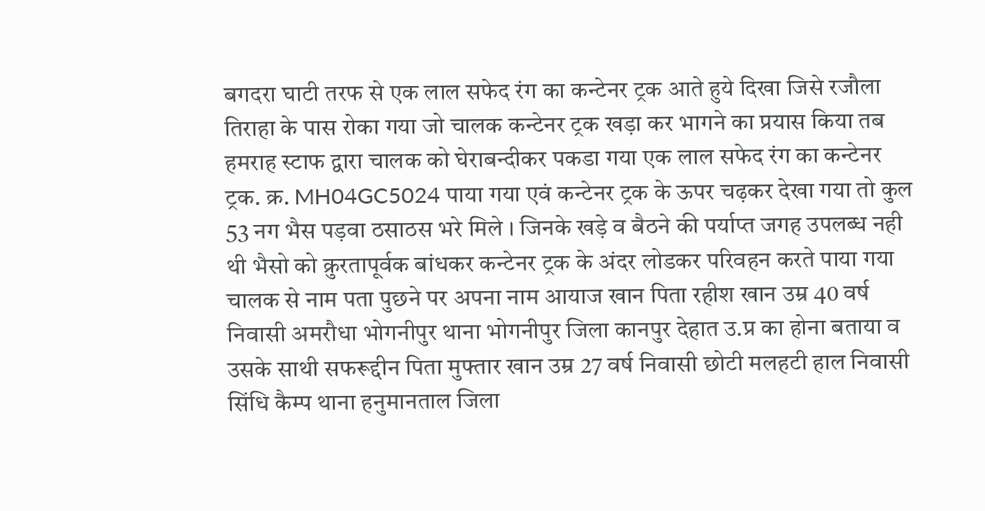बगदरा घाटी तरफ से एक लाल सफेद रंग का कन्टेनर ट्रक आते हुये दिखा जिसे रजौला तिराहा के पास रोका गया जो चालक कन्टेनर ट्रक खड़ा कर भागने का प्रयास किया तब हमराह स्टाफ द्वारा चालक को घेराबन्दीकर पकडा गया एक लाल सफेद रंग का कन्टेनर ट्रक. क्र. MH04GC5024 पाया गया एवं कन्टेनर ट्रक के ऊपर चढ़कर देखा गया तो कुल 53 नग भैस पड़वा ठसाठस भरे मिले । जिनके खड़े व बैठने की पर्याप्त जगह उपलब्ध नही थी भैसो को क्रुरतापूर्वक बांधकर कन्टेनर ट्रक के अंदर लोडकर परिवहन करते पाया गया चालक से नाम पता पुछने पर अपना नाम आयाज खान पिता रहीश खान उम्र 40 वर्ष निवासी अमरौधा भोगनीपुर थाना भोगनीपुर जिला कानपुर देहात उ.प्र का होना बताया व उसके साथी सफरूद्दीन पिता मुफ्तार खान उम्र 27 वर्ष निवासी छोटी मलहटी हाल निवासी सिंधि कैम्प थाना हनुमानताल जिला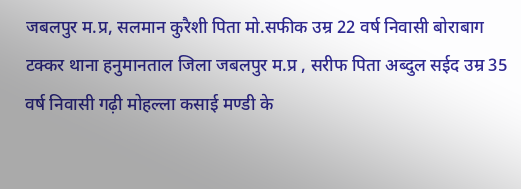जबलपुर म.प्र, सलमान कुरैशी पिता मो.सफीक उम्र 22 वर्ष निवासी बोराबाग टक्कर थाना हनुमानताल जिला जबलपुर म.प्र , सरीफ पिता अब्दुल सईद उम्र 35 वर्ष निवासी गढ़ी मोहल्ला कसाई मण्डी के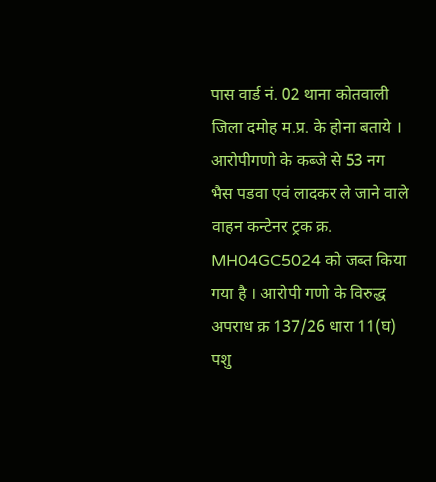पास वार्ड नं. 02 थाना कोतवाली जिला दमोह म.प्र. के होना बताये । आरोपीगणो के कब्जे से 53 नग भैस पडवा एवं लादकर ले जाने वाले वाहन कन्टेनर ट्रक क्र. MH04GC5024 को जब्त किया गया है । आरोपी गणो के विरुद्ध अपराध क्र 137/26 धारा 11(घ) पशु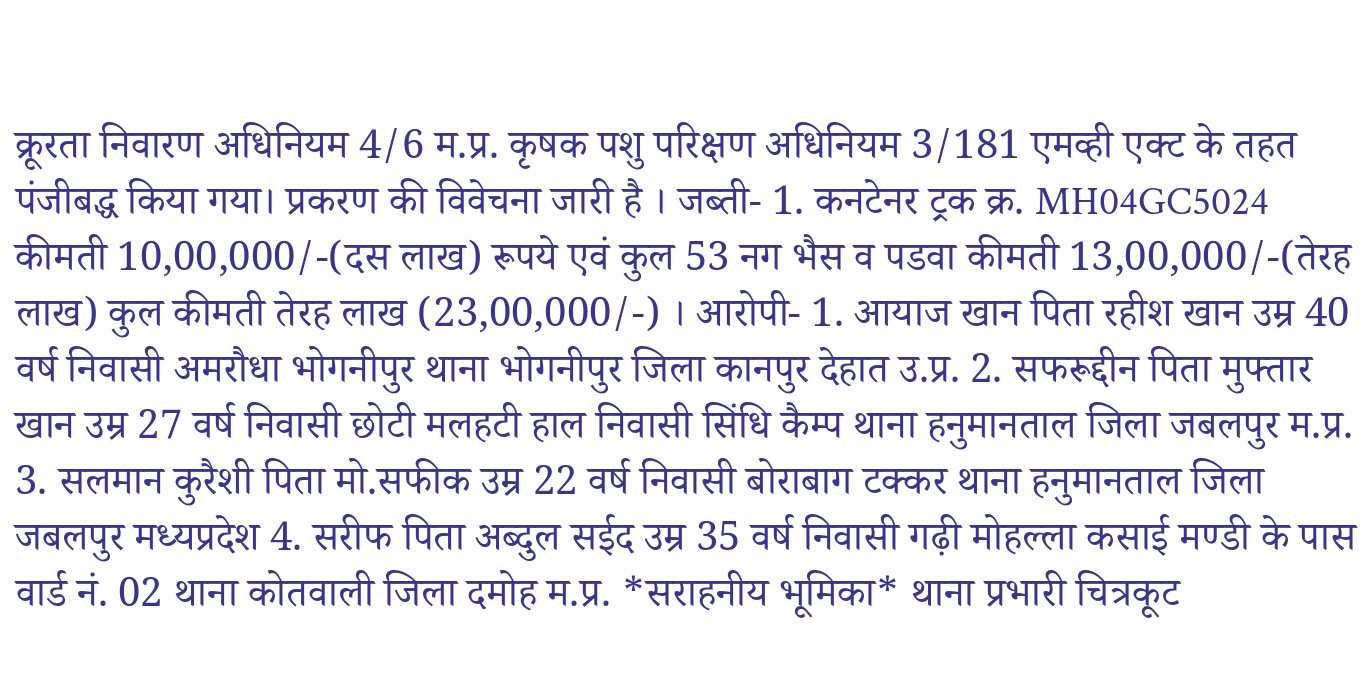क्रूरता निवारण अधिनियम 4/6 म.प्र. कृषक पशु परिक्षण अधिनियम 3/181 एमव्ही एक्ट के तहत पंजीबद्ध किया गया। प्रकरण की विवेचना जारी है । जब्ती- 1. कनटेनर ट्रक क्र. MH04GC5024 कीमती 10,00,000/-(दस लाख) रूपये एवं कुल 53 नग भैस व पडवा कीमती 13,00,000/-(तेरह लाख) कुल कीमती तेरह लाख (23,00,000/-) । आरोपी- 1. आयाज खान पिता रहीश खान उम्र 40 वर्ष निवासी अमरौधा भोगनीपुर थाना भोगनीपुर जिला कानपुर देहात उ.प्र. 2. सफरूद्दीन पिता मुफ्तार खान उम्र 27 वर्ष निवासी छोटी मलहटी हाल निवासी सिंधि कैम्प थाना हनुमानताल जिला जबलपुर म.प्र. 3. सलमान कुरैशी पिता मो.सफीक उम्र 22 वर्ष निवासी बोराबाग टक्कर थाना हनुमानताल जिला जबलपुर मध्यप्रदेश 4. सरीफ पिता अब्दुल सईद उम्र 35 वर्ष निवासी गढ़ी मोहल्ला कसाई मण्डी के पास वार्ड नं. 02 थाना कोतवाली जिला दमोह म.प्र. *सराहनीय भूमिका* थाना प्रभारी चित्रकूट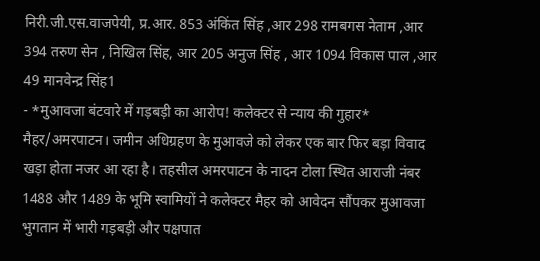निरी.जी.एस.वाजपेयी, प्र.आर. 853 अंकिंत सिंह ,आर 298 रामबगस नेताम ,आर 394 तरुण सेन , निखिल सिंह, आर 205 अनुज सिंह , आर 1094 विकास पाल ,आर 49 मानवेन्द्र सिंह1
- *मुआवजा बंटवारे में गड़बड़ी का आरोप! कलेक्टर से न्याय की गुहार* मैहर/अमरपाटन। जमीन अधिग्रहण के मुआवजे को लेकर एक बार फिर बड़ा विवाद खड़ा होता नजर आ रहा है। तहसील अमरपाटन के नादन टोला स्थित आराजी नंबर 1488 और 1489 के भूमि स्वामियों ने कलेक्टर मैहर को आवेदन सौंपकर मुआवजा भुगतान में भारी गड़बड़ी और पक्षपात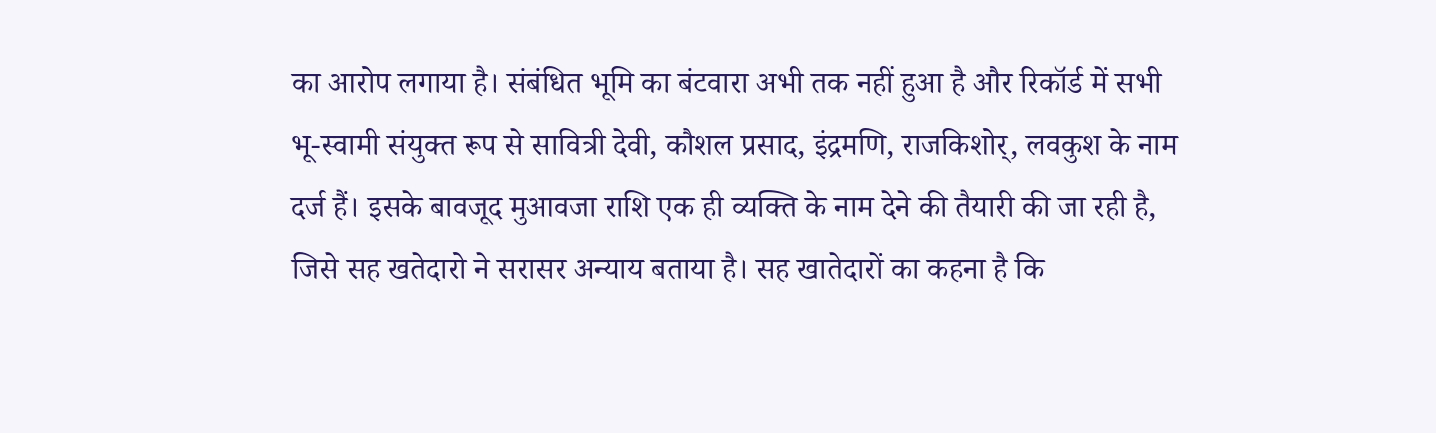का आरोप लगाया है। संबंधित भूमि का बंटवारा अभी तक नहीं हुआ है और रिकॉर्ड में सभी भू-स्वामी संयुक्त रूप से सावित्री देवी, कौशल प्रसाद, इंद्रमणि, राजकिशोर्, लवकुश के नाम दर्ज हैं। इसके बावजूद मुआवजा राशि एक ही व्यक्ति के नाम देने की तैयारी की जा रही है, जिसे सह खतेदारो ने सरासर अन्याय बताया है। सह खातेदारों का कहना है कि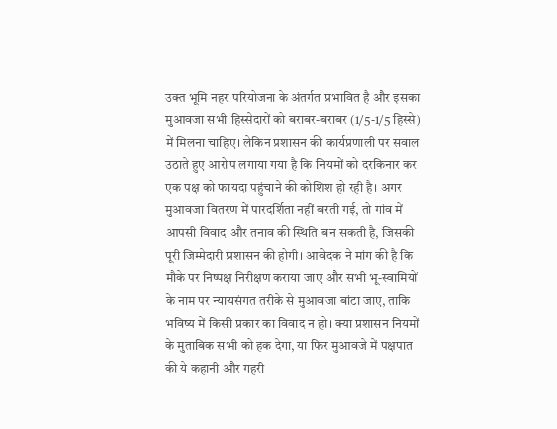उक्त भूमि नहर परियोजना के अंतर्गत प्रभावित है और इसका मुआवजा सभी हिस्सेदारों को बराबर-बराबर (1/5-1/5 हिस्से) में मिलना चाहिए। लेकिन प्रशासन की कार्यप्रणाली पर सवाल उठाते हुए आरोप लगाया गया है कि नियमों को दरकिनार कर एक पक्ष को फायदा पहुंचाने की कोशिश हो रही है। अगर मुआवजा वितरण में पारदर्शिता नहीं बरती गई, तो गांव में आपसी विवाद और तनाव की स्थिति बन सकती है, जिसकी पूरी जिम्मेदारी प्रशासन की होगी। आवेदक ने मांग की है कि मौके पर निष्पक्ष निरीक्षण कराया जाए और सभी भू-स्वामियों के नाम पर न्यायसंगत तरीके से मुआवजा बांटा जाए, ताकि भविष्य में किसी प्रकार का विवाद न हो। क्या प्रशासन नियमों के मुताबिक सभी को हक देगा, या फिर मुआवजे में पक्षपात की ये कहानी और गहरी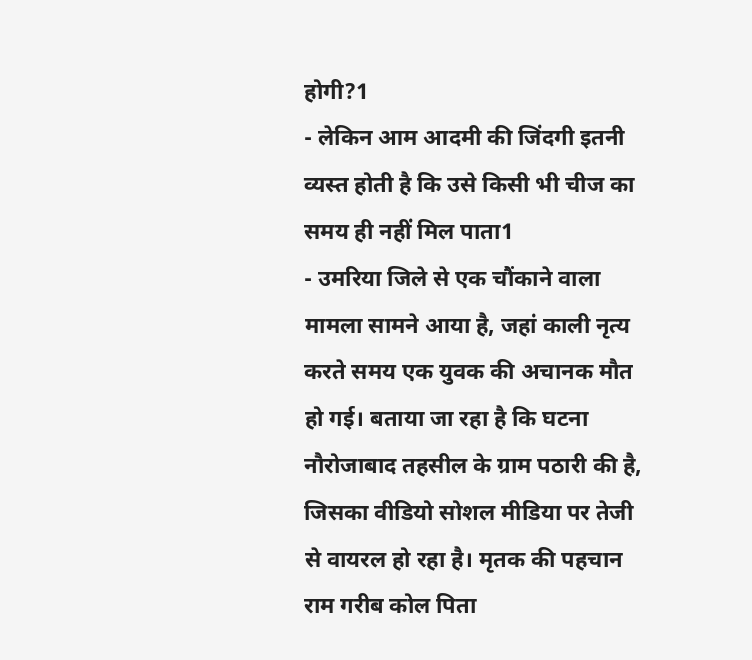होगी?1
- लेकिन आम आदमी की जिंदगी इतनी व्यस्त होती है कि उसे किसी भी चीज का समय ही नहीं मिल पाता1
- उमरिया जिले से एक चौंकाने वाला मामला सामने आया है, जहां काली नृत्य करते समय एक युवक की अचानक मौत हो गई। बताया जा रहा है कि घटना नौरोजाबाद तहसील के ग्राम पठारी की है, जिसका वीडियो सोशल मीडिया पर तेजी से वायरल हो रहा है। मृतक की पहचान राम गरीब कोल पिता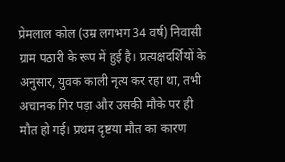प्रेमलाल कोल (उम्र लगभग 34 वर्ष) निवासी ग्राम पठारी के रूप में हुई है। प्रत्यक्षदर्शियों के अनुसार, युवक काली नृत्य कर रहा था, तभी अचानक गिर पड़ा और उसकी मौके पर ही मौत हो गई। प्रथम दृष्टया मौत का कारण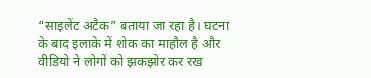“साइलेंट अटैक” बताया जा रहा है। घटना के बाद इलाके में शोक का माहौल है और वीडियो ने लोगों को झकझोर कर रख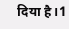दिया है।1